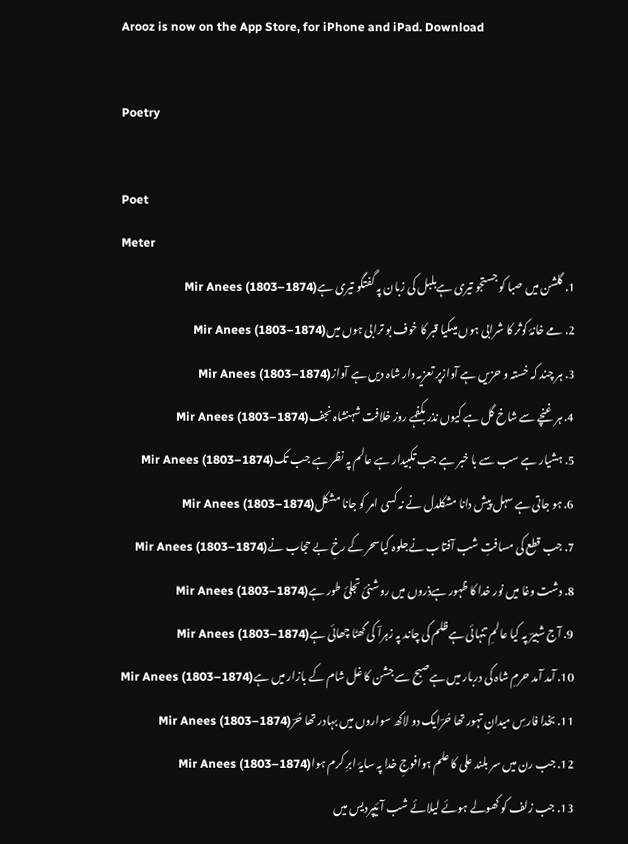Arooz is now on the App Store, for iPhone and iPad. Download

Poetry

Poet
Meter
  1. گلشن میں صبا کو جستجو تیری ہےبلبل کی زبان پہ گفتگو تیری ہےMir Anees (1803–1874)
  2. مے خانۂ کوثر کا شرابی ہوں میںکیا قبر کا خوف بو ترابی ہوں میںMir Anees (1803–1874)
  3. ہر چند کہ خستہ و حزیں ہے آوازپر تعزیہ دار شاہ دیں ہے آوازMir Anees (1803–1874)
  4. ہر غنچے سے شاخ گل ہے کیوں نذر بکفہے روز خلافت شہنشاہ نجفMir Anees (1803–1874)
  5. ہشیار ہے سب سے با خبر ہے جب تکبیدار ہے عالم پہ نظر ہے جب تکMir Anees (1803–1874)
  6. ہو جاتی ہے سہل پیش دانا مشکلدل نے نہ کسی امر کو جانا مشکلMir Anees (1803–1874)
  7. جب قطع کی مسافتِ شب آفتاب نےجلوہ کیاسحر کے رخِ بے حجاب نےMir Anees (1803–1874)
  8. دشت وغا میں نور خدا کا ظہور ہےذروں میں روشنئ تجلئ طور ہےMir Anees (1803–1874)
  9. آج شبیرؔ پہ کیا عالمِ تنہائی ہےظلم کی چاند پہ زہراؔ کی گھٹا چھائی ہےMir Anees (1803–1874)
  10. آمد آمد حرمِ شاہ کی دربار میں ہےصبح سے جشن کا غل شام کے بازار میں ہےMir Anees (1803–1874)
  11. بخدا فارسِ میدانِ تہور تھا حُرؔایک دو لاکھ سواروں میں بہادر تھا حُرؔMir Anees (1803–1874)
  12. جب رن میں سر بلند علی کا علم ہوافوجِ خدا پہ سایۂ ابرِ کرم ہواMir Anees (1803–1874)
  13. جب زلف کو کھولے ہوئے لیلائے شب آئیپردیس میں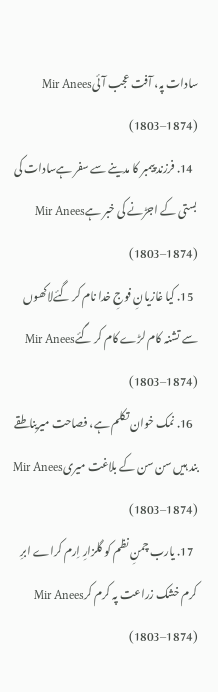سادات پہ، آفت عجب آئیMir Anees (1803–1874)
  14. فرزند پیمبر کا مدینے سے سفر ہےسادات کی بستی کے اجڑنے کی خبر ہےMir Anees (1803–1874)
  15. کیا غازیانِ فوجِ خدا نام کر گئےلاکھوں سے تشنہ کام لڑے کام کر گئےMir Anees (1803–1874)
  16. نمک خوان تکلم ہے، فصاحت میریناطقے بند ہیں سن سن کے بلاغت میریMir Anees (1803–1874)
  17. یارب چمنِ نظم کو گلزارِ اِرم کراے ابرِ کرم خشک زراعت پہ کرم کرMir Anees (1803–1874)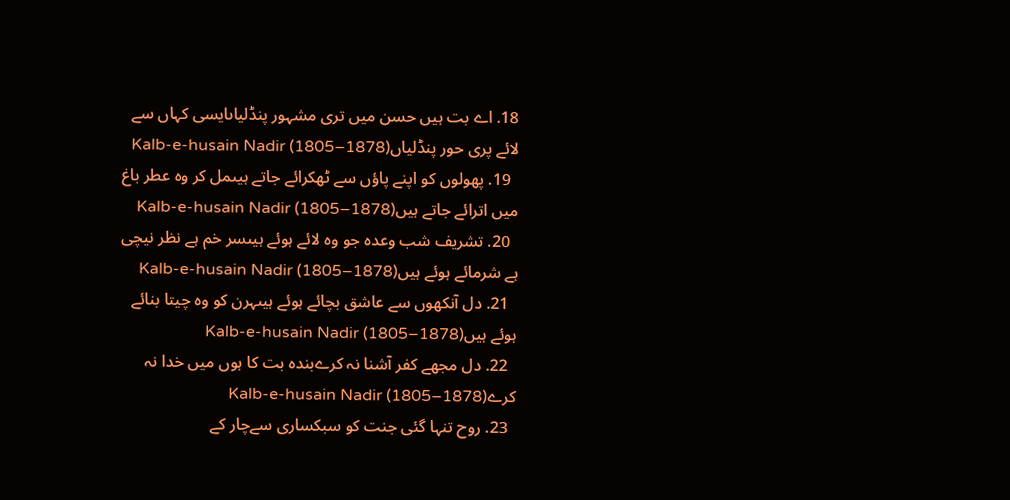18. اے بت ہیں حسن میں تری مشہور پنڈلیاںایسی کہاں سے لائے پری حور پنڈلیاںKalb-e-husain Nadir (1805–1878)
  19. پھولوں کو اپنے پاؤں سے ٹھکرائے جاتے ہیںمل کر وہ عطر باغ میں اترائے جاتے ہیںKalb-e-husain Nadir (1805–1878)
  20. تشریف شب وعدہ جو وہ لائے ہوئے ہیںسر خم ہے نظر نیچی ہے شرمائے ہوئے ہیںKalb-e-husain Nadir (1805–1878)
  21. دل آنکھوں سے عاشق بچائے ہوئے ہیںہرن کو وہ چیتا بنائے ہوئے ہیںKalb-e-husain Nadir (1805–1878)
  22. دل مجھے کفر آشنا نہ کرےبندہ بت کا ہوں میں خدا نہ کرےKalb-e-husain Nadir (1805–1878)
  23. روح تنہا گئی جنت کو سبکساری سےچار کے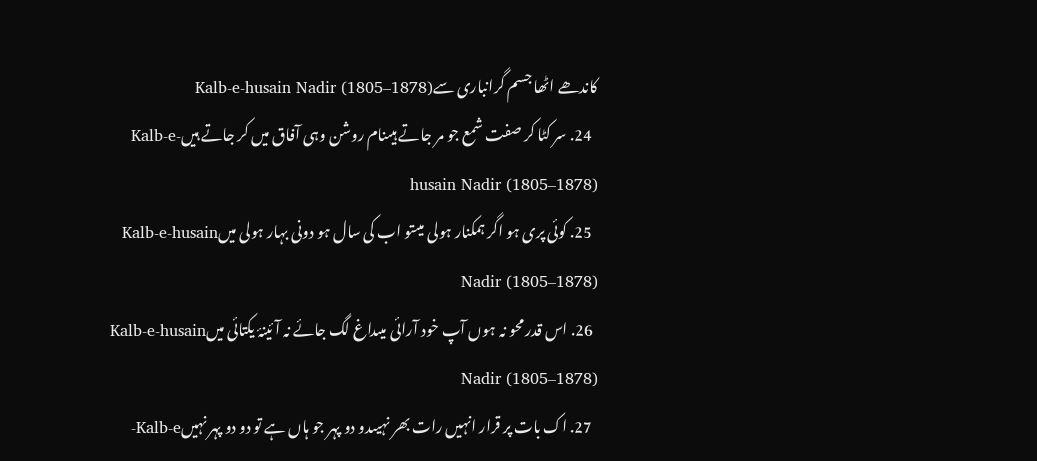کاندھے اٹھا جسم گرانباری سےKalb-e-husain Nadir (1805–1878)
  24. سر کٹا کر صفت شمع جو مر جاتے ہیںنام روشن وہی آفاق میں کر جاتے ہیںKalb-e-husain Nadir (1805–1878)
  25. کوئی پری ہو اگر ہمکنار ہولی میںتو اب کی سال ہو دونی بہار ہولی میںKalb-e-husain Nadir (1805–1878)
  26. اس قدر محو نہ ہوں آپ خود آرائی میںداغ لگ جائے نہ آئینۂ یکتائی میںKalb-e-husain Nadir (1805–1878)
  27. اک بات پر قرار انہیں رات بھر نہیںدو دو پہر جو ہاں ہے تو دو دو پہر نہیںKalb-e-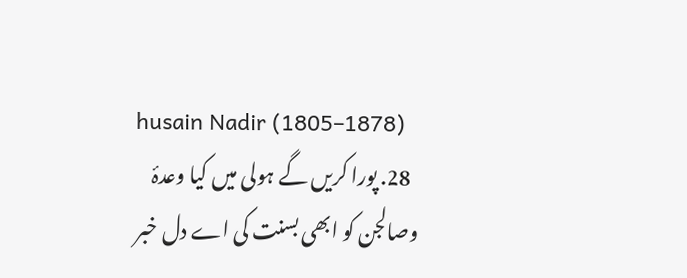husain Nadir (1805–1878)
  28. پورا کریں گے ہولی میں کیا وعدۂ وصالجن کو ابھی بسنت کی اے دل خبر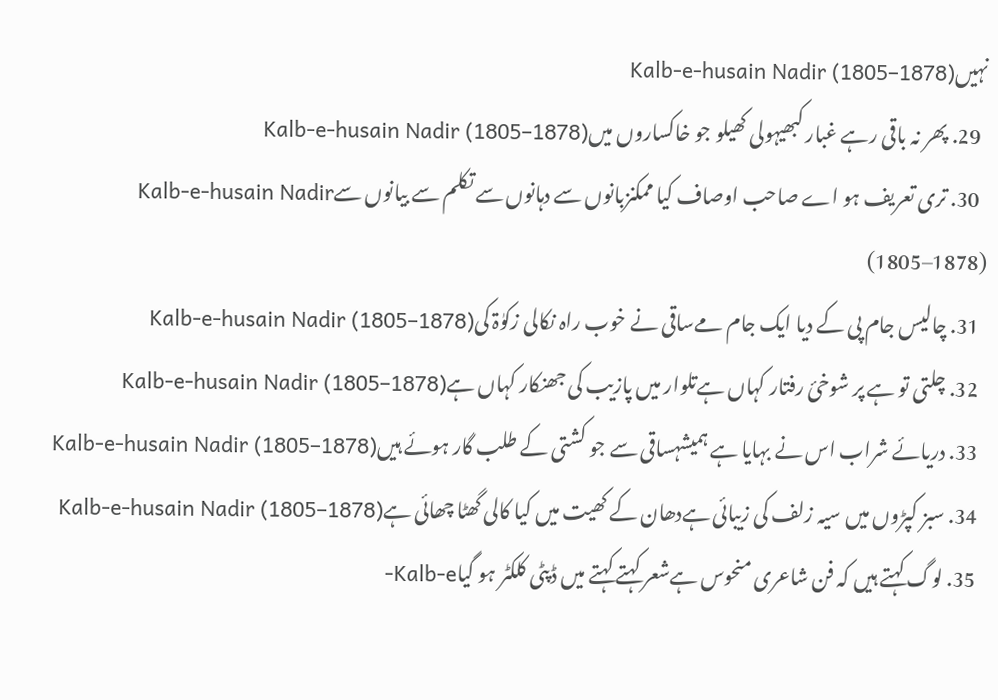نہیںKalb-e-husain Nadir (1805–1878)
  29. پھر نہ باقی رہے غبار کبھیہولی کھیلو جو خاکساروں میںKalb-e-husain Nadir (1805–1878)
  30. تری تعریف ہو اے صاحب اوصاف کیا ممکنزبانوں سے دہانوں سے تکلم سے بیانوں سےKalb-e-husain Nadir (1805–1878)
  31. چالیس جام پی کے دیا ایک جام مےساقی نے خوب راہ نکالی زکوٰۃ کیKalb-e-husain Nadir (1805–1878)
  32. چلتی تو ہے پر شوخئ رفتار کہاں ہےتلوار میں پازیب کی جھنکار کہاں ہےKalb-e-husain Nadir (1805–1878)
  33. دریائے شراب اس نے بہایا ہے ہمیشہساقی سے جو کشتی کے طلب گار ہوئے ہیںKalb-e-husain Nadir (1805–1878)
  34. سبز کپڑوں میں سیہ زلف کی زیبائی ہےدھان کے کھیت میں کیا کالی گھٹا چھائی ہےKalb-e-husain Nadir (1805–1878)
  35. لوگ کہتے ہیں کہ فن شاعری منحوس ہےشعر کہتے کہتے میں ڈپٹی کلکٹر ہو گیاKalb-e-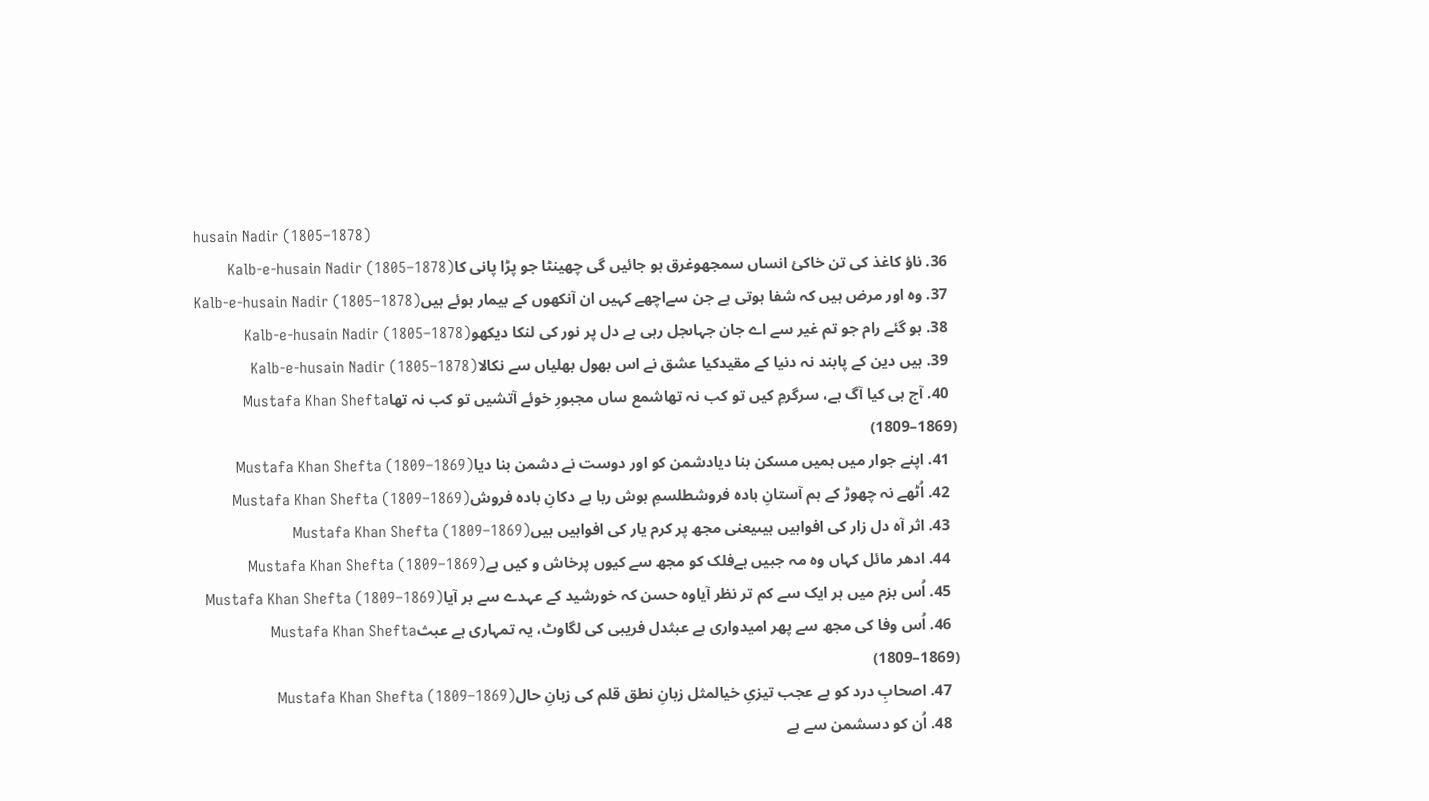husain Nadir (1805–1878)
  36. ناؤ کاغذ کی تن خاکیٔ انساں سمجھوغرق ہو جائیں گی چھینٹا جو پڑا پانی کاKalb-e-husain Nadir (1805–1878)
  37. وہ اور مرض ہیں کہ شفا ہوتی ہے جن سےاچھے کہیں ان آنکھوں کے بیمار ہوئے ہیںKalb-e-husain Nadir (1805–1878)
  38. ہو گئے رام جو تم غیر سے اے جان جہاںجل رہی ہے دل پر نور کی لنکا دیکھوKalb-e-husain Nadir (1805–1878)
  39. ہیں دین کے پابند نہ دنیا کے مقیدکیا عشق نے اس بھول بھلیاں سے نکالاKalb-e-husain Nadir (1805–1878)
  40. آج ہی کیا آگ ہے، سرگرمِ کیں تو کب نہ تھاشمع ساں مجبورِ خوئے آتشیں تو کب نہ تھاMustafa Khan Shefta (1809–1869)
  41. اپنے جوار میں ہمیں مسکن بنا دیادشمن کو اور دوست نے دشمن بنا دیاMustafa Khan Shefta (1809–1869)
  42. اُٹھے نہ چھوڑ کے ہم آستانِ بادہ فروشطلسمِ ہوش ربا ہے دکانِ بادہ فروشMustafa Khan Shefta (1809–1869)
  43. اثر آہ دل زار کی افواہیں ہیںیعنی مجھ پر کرم یار کی افواہیں ہیںMustafa Khan Shefta (1809–1869)
  44. ادھر مائل کہاں وہ مہ جبیں ہےفلک کو مجھ سے کیوں پرخاش و کیں ہےMustafa Khan Shefta (1809–1869)
  45. اُس بزم میں ہر ایک سے کم تر نظر آیاوہ حسن کہ خورشید کے عہدے سے بر آیاMustafa Khan Shefta (1809–1869)
  46. اُس وفا کی مجھ سے پھر امیدواری ہے عبثدل فریبی کی لگاوٹ، یہ تمہاری ہے عبثMustafa Khan Shefta (1809–1869)
  47. اصحابِ درد کو ہے عجب تیزیِ خیالمثل زبانِ نطق قلم کی زبانِ حالMustafa Khan Shefta (1809–1869)
  48. اُن کو دسشمن سے ہے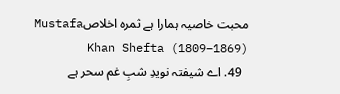محبت خاصیہ ہمارا ہے ثمرہ اخلاصMustafa Khan Shefta (1809–1869)
  49. اے شیفتہ نویدِ شبِ غم سحر ہے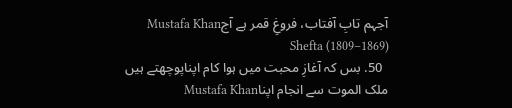آجہم تابِ آفتاب، فروغِ قمر ہے آجMustafa Khan Shefta (1809–1869)
  50. بس کہ آغازِ محبت میں ہوا کام اپناپوچھتے ہیں ملک الموت سے انجام اپناMustafa Khan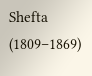Shefta (1809–1869)